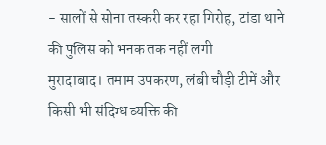- सालों से सोना तस्करी कर रहा गिरोह, टांडा थाने की पुलिस को भनक तक नहीं लगी
मुरादाबाद। तमाम उपकरण, लंबी चौड़ी टीमें और किसी भी संदिग्ध व्यक्ति की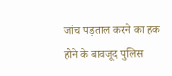जांच पड़ताल करने का हक होने के बावजूद पुलिस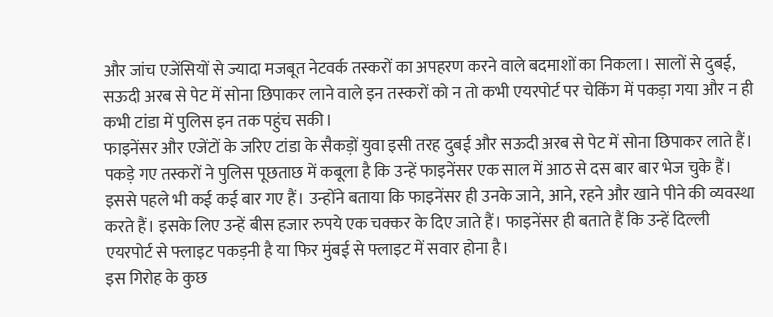और जांच एजेंसियों से ज्यादा मजबूत नेटवर्क तस्करों का अपहरण करने वाले बदमाशों का निकला। सालों से दुबई, सऊदी अरब से पेट में सोना छिपाकर लाने वाले इन तस्करों को न तो कभी एयरपोर्ट पर चेकिंग में पकड़ा गया और न ही कभी टांडा में पुलिस इन तक पहुंच सकी।
फाइनेंसर और एजेंटों के जरिए टांडा के सैकड़ों युवा इसी तरह दुबई और सऊदी अरब से पेट में सोना छिपाकर लाते हैं। पकड़े गए तस्करों ने पुलिस पूछताछ में कबूला है कि उन्हें फाइनेंसर एक साल में आठ से दस बार बार भेज चुके हैं। इससे पहले भी कई कई बार गए हैं। उन्होंने बताया कि फाइनेंसर ही उनके जाने, आने, रहने और खाने पीने की व्यवस्था करते हैं। इसके लिए उन्हें बीस हजार रुपये एक चक्कर के दिए जाते हैं। फाइनेंसर ही बताते हैं कि उन्हें दिल्ली एयरपोर्ट से फ्लाइट पकड़नी है या फिर मुंबई से फ्लाइट में सवार होना है।
इस गिरोह के कुछ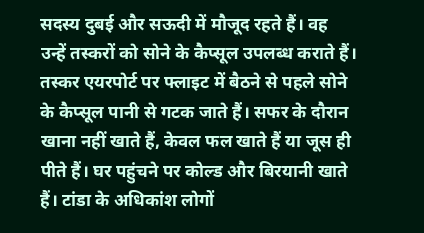सदस्य दुबई और सऊदी में मौजूद रहते हैं। वह उन्हें तस्करों को सोने के कैप्सूल उपलब्ध कराते हैं। तस्कर एयरपोर्ट पर फ्लाइट में बैठने से पहले सोने के कैप्सूल पानी से गटक जाते हैं। सफर के दौरान खाना नहीं खाते हैं, केवल फल खाते हैं या जूस ही पीते हैं। घर पहुंचने पर कोल्ड और बिरयानी खाते हैं। टांडा के अधिकांश लोगों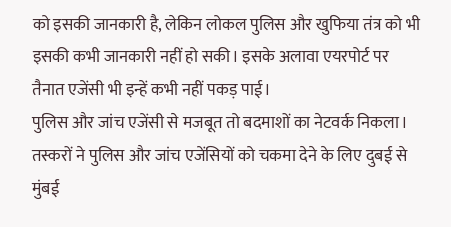को इसकी जानकारी है, लेकिन लोकल पुलिस और खुफिया तंत्र को भी इसकी कभी जानकारी नहीं हो सकी। इसके अलावा एयरपोर्ट पर तैनात एजेंसी भी इन्हें कभी नहीं पकड़ पाई।
पुलिस और जांच एजेंसी से मजबूत तो बदमाशों का नेटवर्क निकला। तस्करों ने पुलिस और जांच एजेंसियों को चकमा देने के लिए दुबई से मुंबई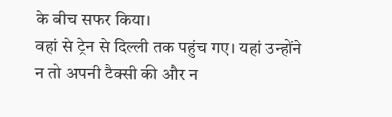के बीच सफर किया।
वहां से ट्रेन से दिल्ली तक पहुंच गए। यहां उन्होंने न तो अपनी टैक्सी की और न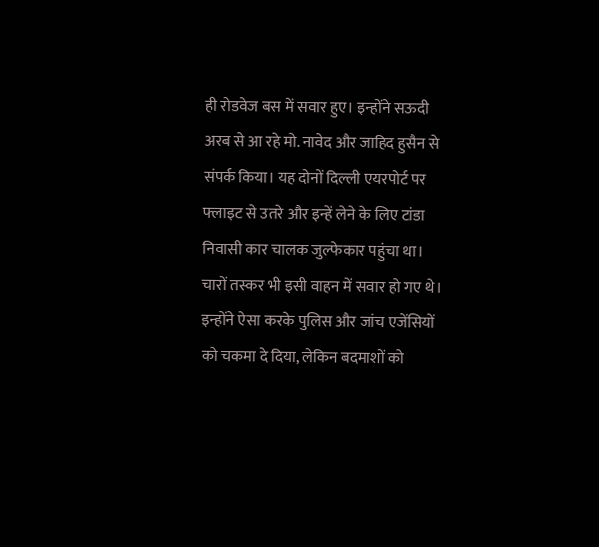ही रोडवेज बस में सवार हुए। इन्होंने सऊदी अरब से आ रहे मो. नावेद और जाहिद हुसैन से संपर्क किया। यह दोनों दिल्ली एयरपोर्ट पर फ्लाइट से उतरे और इन्हें लेने के लिए टांडा निवासी कार चालक जुल्फेकार पहुंचा था। चारों तस्कर भी इसी वाहन में सवार हो गए थे। इन्होंने ऐसा करके पुलिस और जांच एजेंसियों को चकमा दे दिया, लेकिन बदमाशों को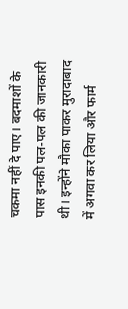चकमा नहीं दे पाए। बदमाशों के पास इनकी पल-पल की जानकारी थी। इन्होंने मौका पाकर मुरादाबाद में अगवा कर लिया और फार्म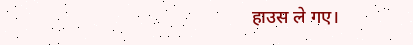हाउस ले गए।